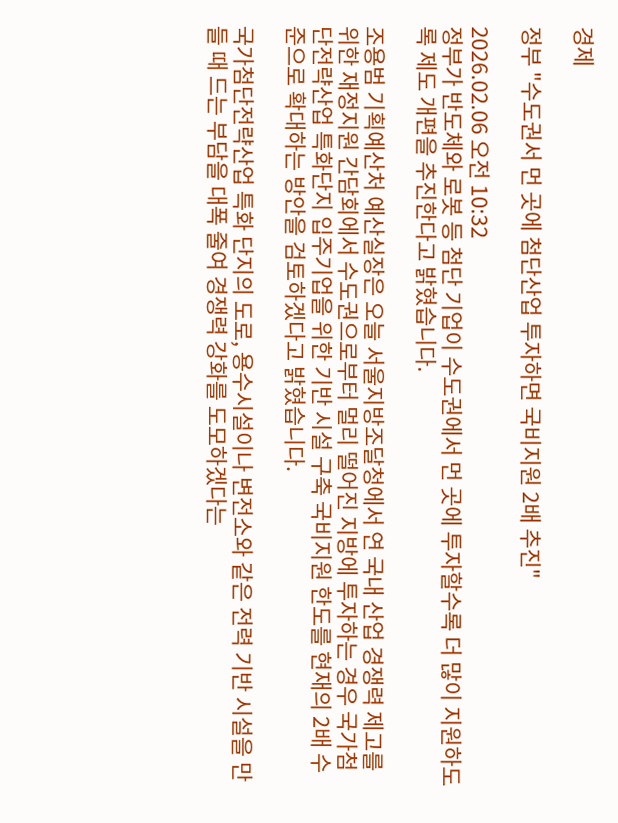경제

정부 "수도권서 먼 곳에 첨단산업 투자하면 국비지원 2배 추진"

2026.02.06 오전 10:32
정부가 반도체와 로봇 등 첨단 기업이 수도권에서 먼 곳에 투자할수록 더 많이 지원하도록 제도 개편을 추진한다고 밝혔습니다.

조용범 기획예산처 예산실장은 오늘 서울지방조달청에서 연 국내 산업 경쟁력 제고를 위한 재정지원 간담회에서 수도권으로부터 멀리 떨어진 지방에 투자하는 경우 국가첨단전략산업 특화단지 입주기업을 위한 기반 시설 구축 국비지원 한도를 현재의 2배 수준으로 확대하는 방안을 검토하겠다고 밝혔습니다.

국가첨단전략산업 특화 단지의 도로, 용수시설이나 변전소와 같은 전력 기반 시설을 만들 때 드는 부담을 대폭 줄여 경쟁력 강화를 도모하겠다는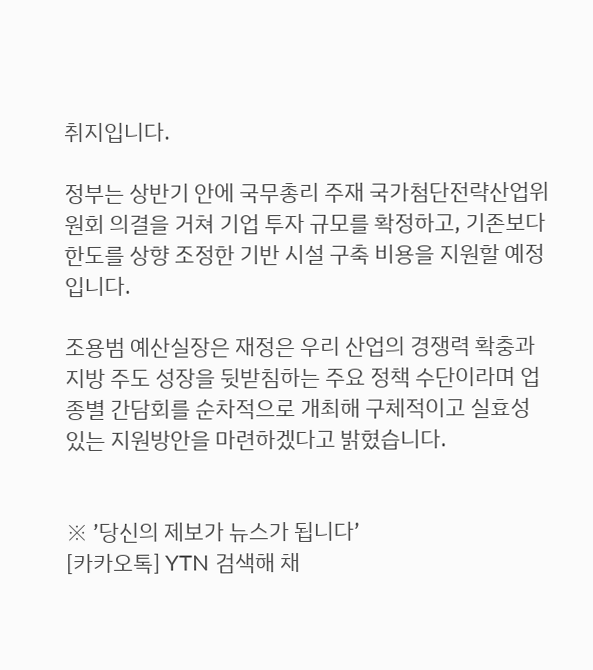취지입니다.

정부는 상반기 안에 국무총리 주재 국가첨단전략산업위원회 의결을 거쳐 기업 투자 규모를 확정하고, 기존보다 한도를 상향 조정한 기반 시설 구축 비용을 지원할 예정입니다.

조용범 예산실장은 재정은 우리 산업의 경쟁력 확충과 지방 주도 성장을 뒷받침하는 주요 정책 수단이라며 업종별 간담회를 순차적으로 개최해 구체적이고 실효성 있는 지원방안을 마련하겠다고 밝혔습니다.


※ ’당신의 제보가 뉴스가 됩니다’
[카카오톡] YTN 검색해 채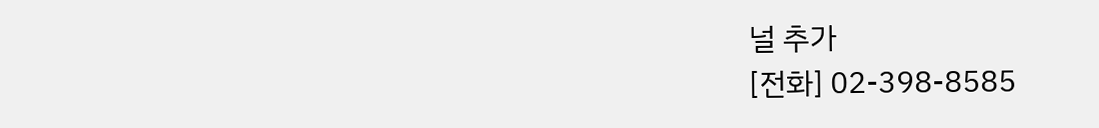널 추가
[전화] 02-398-8585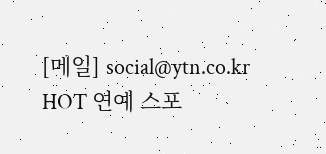[메일] social@ytn.co.kr
HOT 연예 스포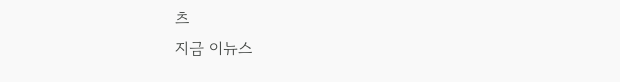츠
지금 이뉴스